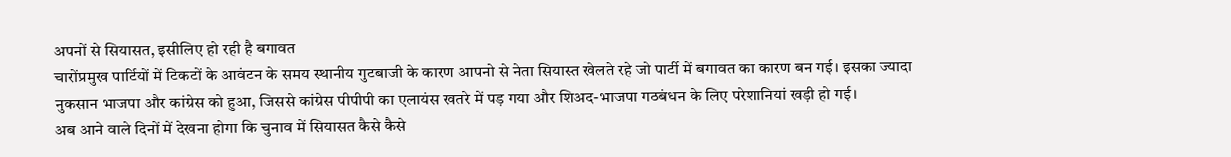अपनों से सियासत, इसीलिए हो रही है बगावत
चारोंप्रमुख पार्टियों में टिकटों के आवंटन के समय स्थानीय गुटबाजी के कारण आपनो से नेता सियास्त खेलते रहे जो पार्टी में बगावत का कारण बन गई। इसका ज्यादा नुकसान भाजपा और कांग्रेस को हुआ, जिससे कांग्रेस पीपीपी का एलायंस खतरे में पड़ गया और शिअद-भाजपा गठबंधन के लिए परेशानियां खड़ी हो गई।
अब आने वाले दिनों में देखना होगा कि चुनाव में सियासत कैसे कैसे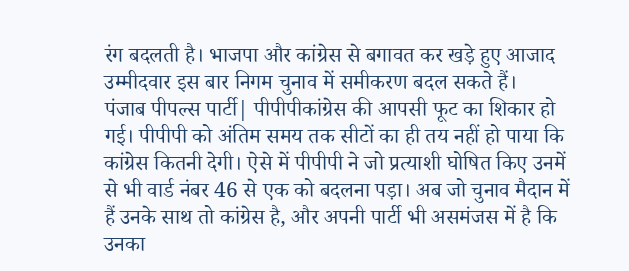रंग बदलती है। भाजपा और कांग्रेस से बगावत कर खड़े हुए आजाद उम्मीदवार इस बार निगम चुनाव में समीकरण बदल सकते हैं।
पंजाब पीपल्स पार्टी| पीपीपीकांग्रेस की आपसी फूट का शिकार हो गई। पीपीपी को अंतिम समय तक सीटों का ही तय नहीं हो पाया कि कांग्रेस कितनी देगी। ऐसे में पीपीपी ने जो प्रत्याशी घोषित किए उनमें से भी वार्ड नंबर 46 से एक को बदलना पड़ा। अब जो चुनाव मैदान में हैं उनके साथ तो कांग्रेस है, और अपनी पार्टी भी असमंजस में है कि उनका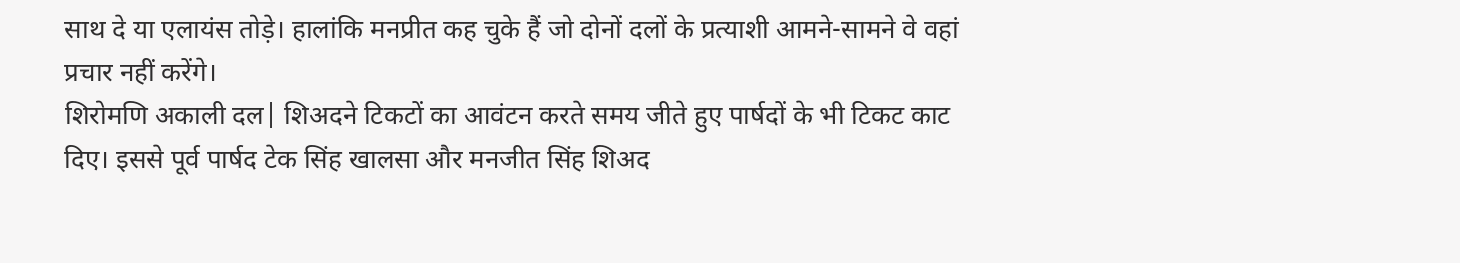साथ दे या एलायंस तोड़े। हालांकि मनप्रीत कह चुके हैं जो दोनों दलों के प्रत्याशी आमने-सामने वे वहां प्रचार नहीं करेंगे।
शिरोमणि अकाली दल| शिअदने टिकटों का आवंटन करते समय जीते हुए पार्षदों के भी टिकट काट दिए। इससे पूर्व पार्षद टेक सिंह खालसा और मनजीत सिंह शिअद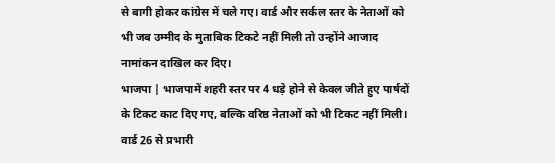से बागी होकर कांग्रेस में चले गए। वार्ड और सर्कल स्तर के नेताओं को भी जब उम्मीद के मुताबिक टिकटे नहीं मिली तो उन्होंने आजाद नामांकन दाखिल कर दिए।
भाजपा | भाजपामें शहरी स्तर पर 4 धड़े होने से केवल जीते हुए पार्षदों के टिकट काट दिए गए, बल्कि वरिष्ठ नेताओं को भी टिकट नहीं मिली। वार्ड 26 से प्रभारी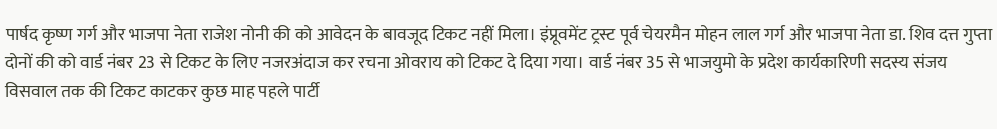पार्षद कृष्ण गर्ग और भाजपा नेता राजेश नोनी की को आवेदन के बावजूद टिकट नहीं मिला। इंप्रूवमेंट ट्रस्ट पूर्व चेयरमैन मोहन लाल गर्ग और भाजपा नेता डा. शिव दत्त गुप्ता दोनों की को वार्ड नंबर 23 से टिकट के लिए नजरअंदाज कर रचना ओवराय को टिकट दे दिया गया। वार्ड नंबर 35 से भाजयुमो के प्रदेश कार्यकारिणी सदस्य संजय विसवाल तक की टिकट काटकर कुछ माह पहले पार्टी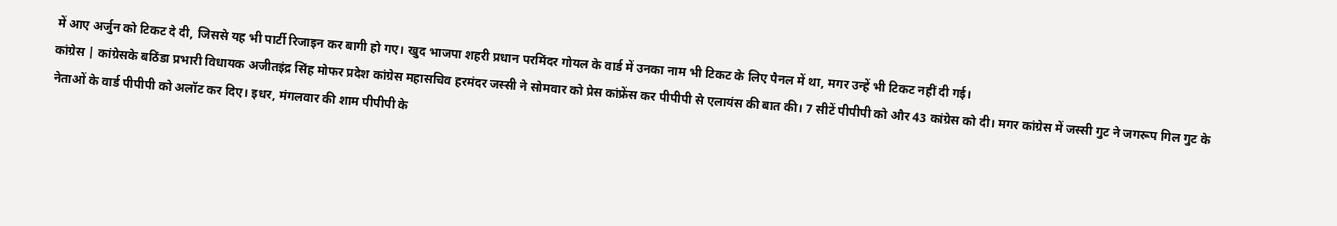में आए अर्जुन को टिकट दे दी, जिससे यह भी पार्टी रिजाइन कर बागी हो गए। खुद भाजपा शहरी प्रधान परमिंदर गोयल के वार्ड में उनका नाम भी टिकट के लिए पैनल में था, मगर उन्हें भी टिकट नहीं दी गई।
कांग्रेस | कांग्रेसके बठिंडा प्रभारी विधायक अजीतइंद्र सिंह मोफर प्रदेश कांग्रेस महासचिव हरमंदर जस्सी ने सोमवार को प्रेस कांफ्रेंस कर पीपीपी से एलायंस की बात की। 7 सीटें पीपीपी को और 43 कांग्रेस को दी। मगर कांग्रेस में जस्सी गुट ने जगरूप गिल गुट के नेताओं के वार्ड पीपीपी को अलॉट कर दिए। इधर, मंगलवार की शाम पीपीपी के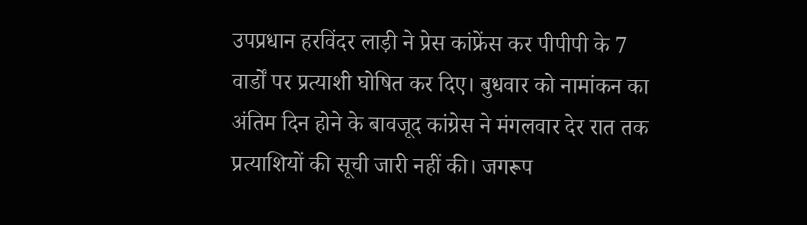उपप्रधान हरविंदर लाड़ी ने प्रेस कांफ्रेंस कर पीपीपी के 7 वार्डों पर प्रत्याशी घोषित कर दिए। बुधवार को नामांकन का अंतिम दिन होने के बावजूद कांग्रेस ने मंगलवार देर रात तक प्रत्याशियों की सूची जारी नहीं की। जगरूप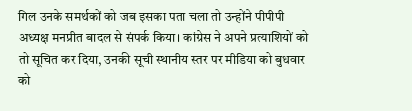गिल उनके समर्थकों को जब इसका पता चला तो उन्होंने पीपीपी अध्यक्ष मनप्रीत बादल से संपर्क किया। कांग्रेस ने अपने प्रत्याशियों को तो सूचित कर दिया, उनकी सूची स्थानीय स्तर पर मीडिया को बुधवार को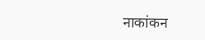नाकांकन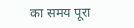का समय पूरा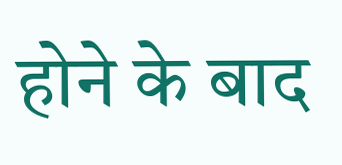होने के बाद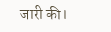जारी की।